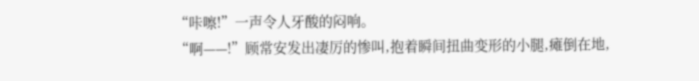“咔嚓!”一声令人牙酸的闷响。
“啊——!”顾常安发出凄厉的惨叫,抱着瞬间扭曲变形的小腿,瘫倒在地,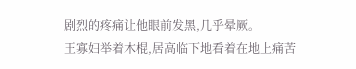剧烈的疼痛让他眼前发黑,几乎晕厥。
王寡妇举着木棍,居高临下地看着在地上痛苦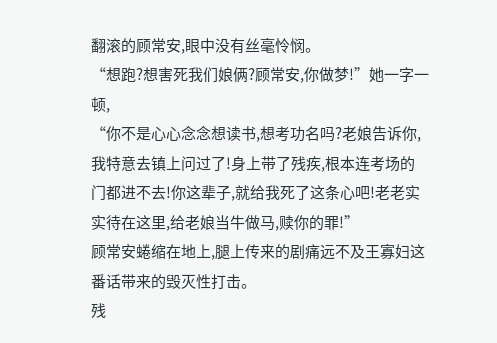翻滚的顾常安,眼中没有丝毫怜悯。
“想跑?想害死我们娘俩?顾常安,你做梦!”她一字一顿,
“你不是心心念念想读书,想考功名吗?老娘告诉你,我特意去镇上问过了!身上带了残疾,根本连考场的门都进不去!你这辈子,就给我死了这条心吧!老老实实待在这里,给老娘当牛做马,赎你的罪!”
顾常安蜷缩在地上,腿上传来的剧痛远不及王寡妇这番话带来的毁灭性打击。
残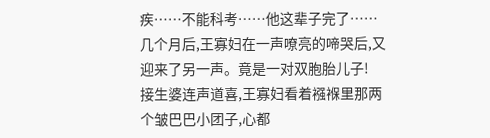疾……不能科考……他这辈子完了……
几个月后,王寡妇在一声嘹亮的啼哭后,又迎来了另一声。竟是一对双胞胎儿子!
接生婆连声道喜,王寡妇看着襁褓里那两个皱巴巴小团子,心都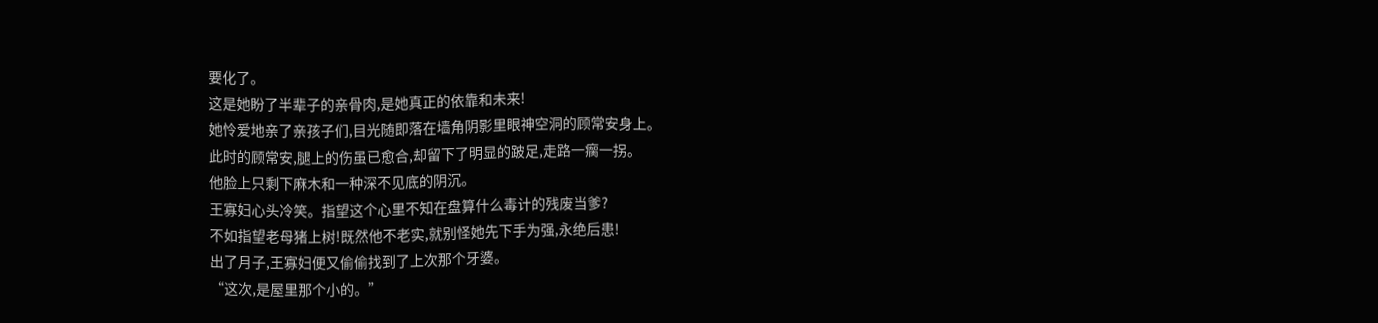要化了。
这是她盼了半辈子的亲骨肉,是她真正的依靠和未来!
她怜爱地亲了亲孩子们,目光随即落在墙角阴影里眼神空洞的顾常安身上。
此时的顾常安,腿上的伤虽已愈合,却留下了明显的跛足,走路一瘸一拐。
他脸上只剩下麻木和一种深不见底的阴沉。
王寡妇心头冷笑。指望这个心里不知在盘算什么毒计的残废当爹?
不如指望老母猪上树!既然他不老实,就别怪她先下手为强,永绝后患!
出了月子,王寡妇便又偷偷找到了上次那个牙婆。
“这次,是屋里那个小的。”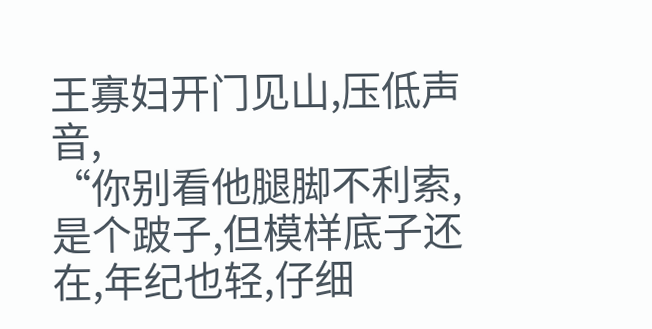王寡妇开门见山,压低声音,
“你别看他腿脚不利索,是个跛子,但模样底子还在,年纪也轻,仔细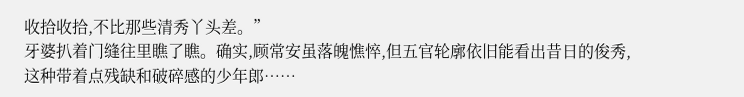收拾收拾,不比那些清秀丫头差。”
牙婆扒着门缝往里瞧了瞧。确实,顾常安虽落魄憔悴,但五官轮廓依旧能看出昔日的俊秀,
这种带着点残缺和破碎感的少年郎……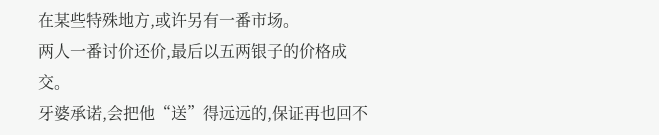在某些特殊地方,或许另有一番市场。
两人一番讨价还价,最后以五两银子的价格成交。
牙婆承诺,会把他“送”得远远的,保证再也回不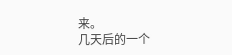来。
几天后的一个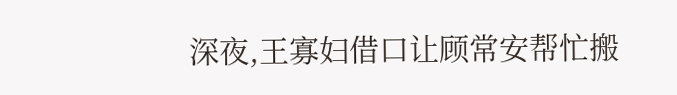深夜,王寡妇借口让顾常安帮忙搬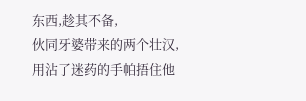东西,趁其不备,
伙同牙婆带来的两个壮汉,用沾了迷药的手帕捂住他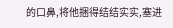的口鼻,将他捆得结结实实,塞进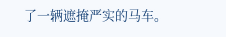了一辆遮掩严实的马车。